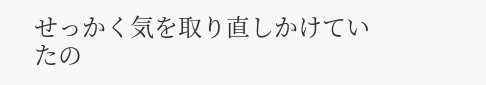せっかく気を取り直しかけていたの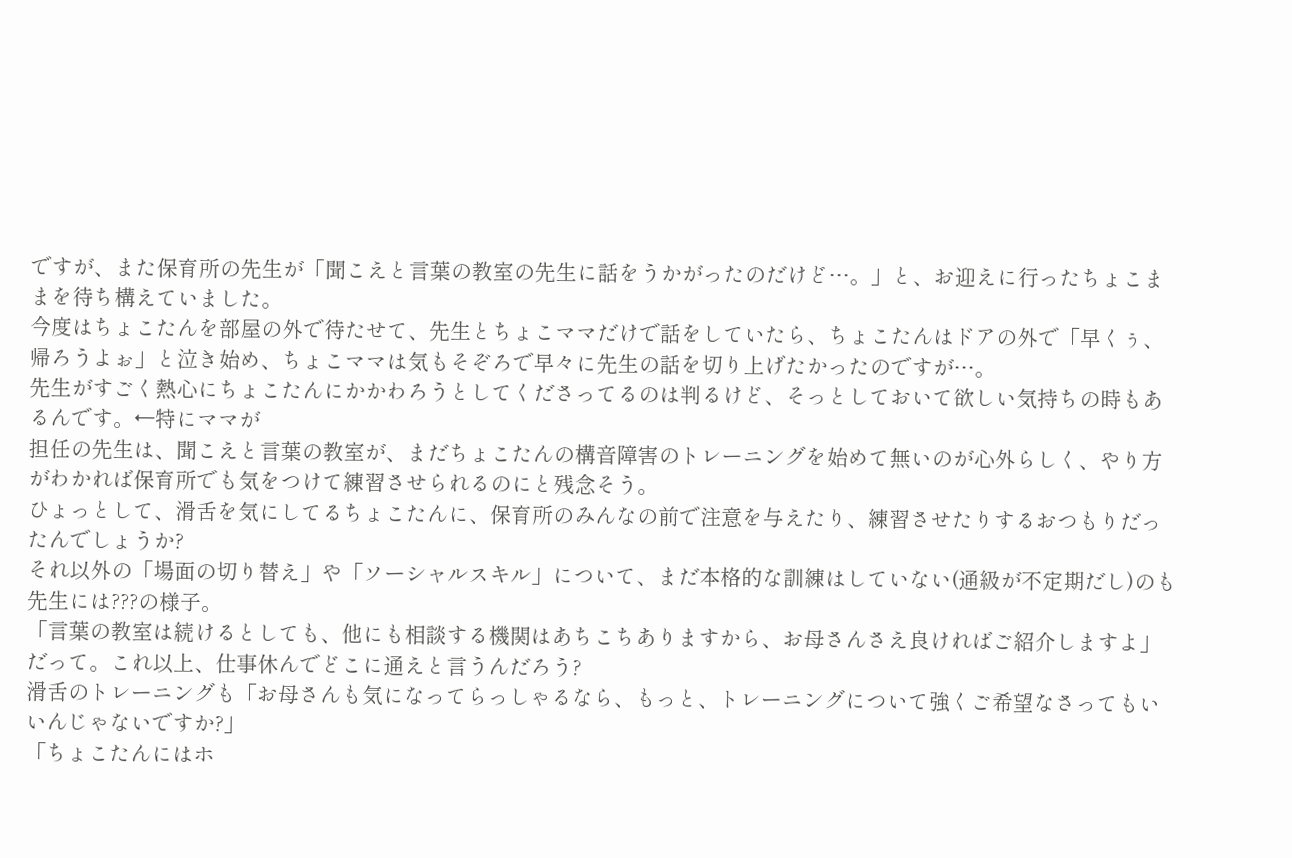ですが、また保育所の先生が「聞こえと言葉の教室の先生に話をうかがったのだけど…。」と、お迎えに行ったちょこままを待ち構えていました。
今度はちょこたんを部屋の外で待たせて、先生とちょこママだけで話をしていたら、ちょこたんはドアの外で「早くぅ、帰ろうよぉ」と泣き始め、ちょこママは気もそぞろで早々に先生の話を切り上げたかったのですが…。
先生がすごく熱心にちょこたんにかかわろうとしてくださってるのは判るけど、そっとしておいて欲しい気持ちの時もあるんです。←特にママが
担任の先生は、聞こえと言葉の教室が、まだちょこたんの構音障害のトレーニングを始めて無いのが心外らしく、やり方がわかれば保育所でも気をつけて練習させられるのにと残念そう。
ひょっとして、滑舌を気にしてるちょこたんに、保育所のみんなの前で注意を与えたり、練習させたりするおつもりだったんでしょうか?
それ以外の「場面の切り替え」や「ソーシャルスキル」について、まだ本格的な訓練はしていない(通級が不定期だし)のも先生には???の様子。
「言葉の教室は続けるとしても、他にも相談する機関はあちこちありますから、お母さんさえ良ければご紹介しますよ」だって。これ以上、仕事休んでどこに通えと言うんだろう?
滑舌のトレーニングも「お母さんも気になってらっしゃるなら、もっと、トレーニングについて強くご希望なさってもいいんじゃないですか?」
「ちょこたんにはホ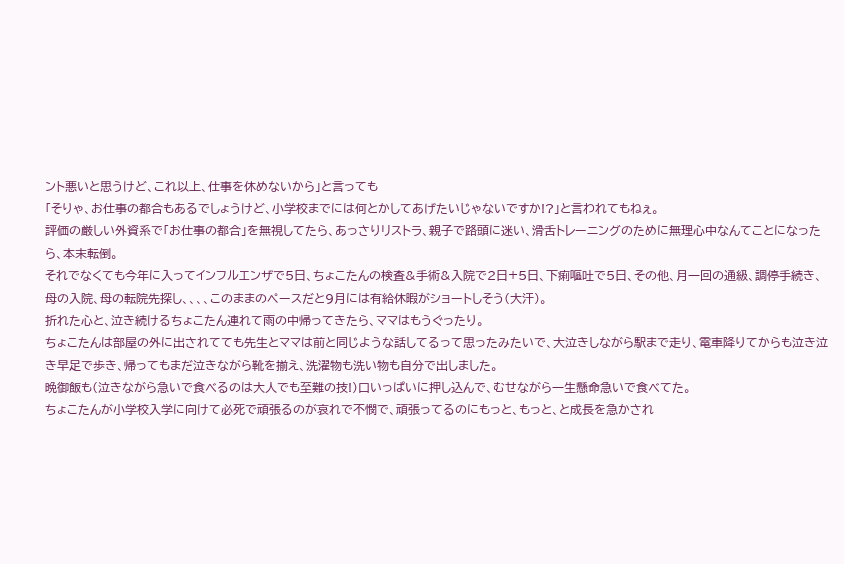ント悪いと思うけど、これ以上、仕事を休めないから」と言っても
「そりゃ、お仕事の都合もあるでしょうけど、小学校までには何とかしてあげたいじゃないですか!?」と言われてもねぇ。
評価の厳しい外資系で「お仕事の都合」を無視してたら、あっさりリストラ、親子で路頭に迷い、滑舌トレーニングのために無理心中なんてことになったら、本末転倒。
それでなくても今年に入ってインフルエンザで5日、ちょこたんの検査&手術&入院で2日+5日、下痢嘔吐で5日、その他、月一回の通級、調停手続き、母の入院、母の転院先探し、、、、このままのペースだと9月には有給休暇がショートしそう(大汗)。
折れた心と、泣き続けるちょこたん連れて雨の中帰ってきたら、ママはもうぐったり。
ちょこたんは部屋の外に出されてても先生とママは前と同じような話してるって思ったみたいで、大泣きしながら駅まで走り、電車降りてからも泣き泣き早足で歩き、帰ってもまだ泣きながら靴を揃え、洗濯物も洗い物も自分で出しました。
晩御飯も(泣きながら急いで食べるのは大人でも至難の技!)口いっぱいに押し込んで、むせながら一生懸命急いで食べてた。
ちょこたんが小学校入学に向けて必死で頑張るのが哀れで不憫で、頑張ってるのにもっと、もっと、と成長を急かされ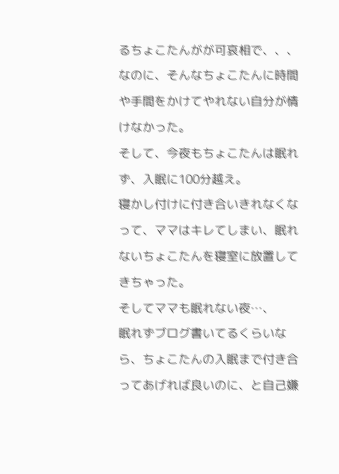るちょこたんがが可哀相で、、、
なのに、そんなちょこたんに時間や手間をかけてやれない自分が情けなかった。
そして、今夜もちょこたんは眠れず、入眠に100分越え。
寝かし付けに付き合いきれなくなって、ママはキレてしまい、眠れないちょこたんを寝室に放置してきちゃった。
そしてママも眠れない夜…、
眠れずブログ書いてるくらいなら、ちょこたんの入眠まで付き合ってあげれば良いのに、と自己嫌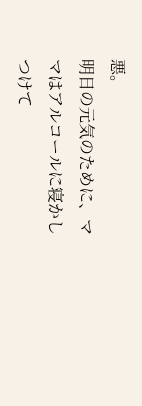悪。
明日の元気のために、ママはアルコールに寝かしつけて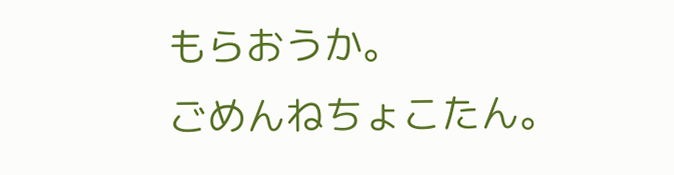もらおうか。
ごめんねちょこたん。